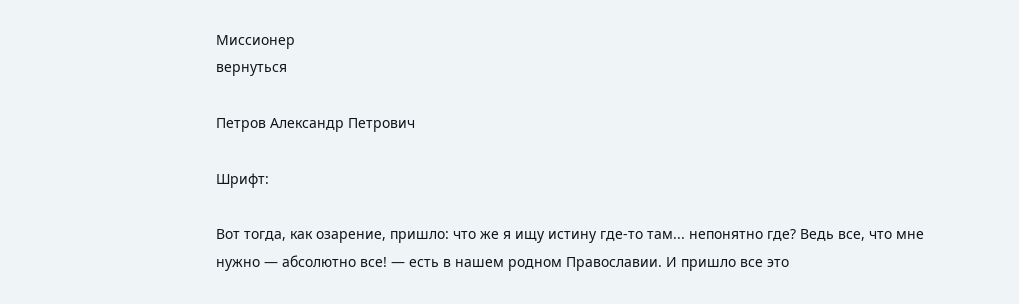Миссионер
вернуться

Петров Александр Петрович

Шрифт:

Вот тогда, как озарение, пришло: что же я ищу истину где-то там... непонятно где? Ведь все, что мне нужно — абсолютно все! — есть в нашем родном Православии. И пришло все это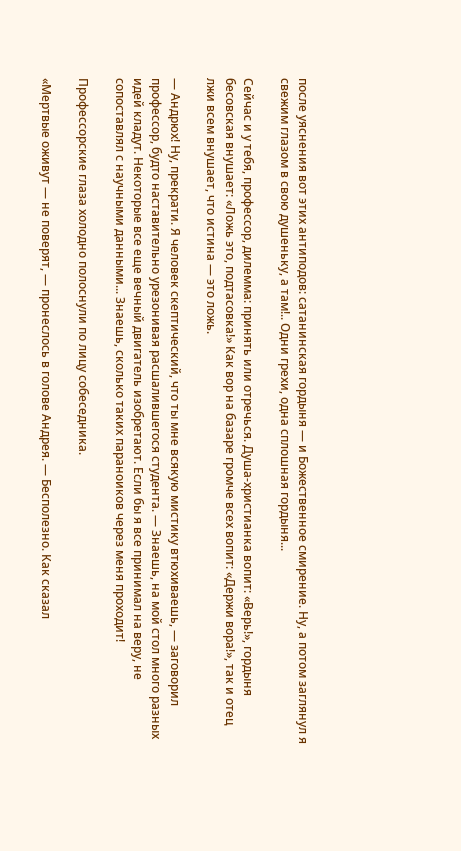после уяснения вот этих антиподов: сатанинская гордыня — и Божественное смирение. Ну, а потом заглянул я свежим глазом в свою душеньку, а там!.. Одни грехи, одна сплошная гордыня...

Сейчас и у тебя, профессор, дилемма: принять или отречься. Душа-христианка вопит: «Верь!», гордыня бесовская внушает: «Ложь это, подтасовка!» Как вор на базаре громче всех вопит: «Держи вора!», так и отец лжи всем внушает, что истина — это ложь.

— Андрюх! Ну, прекрати. Я человек скептический, что ты мне всякую мистику втюхиваешь, — заговорил профессор, будто наставительно урезонивая расшалившегося студента. — Знаешь, на мой стол много разных идей кладут. Некоторые все еще вечный двигатель изобретают. Если бы я все принимал на веру, не сопоставлял с научными данными... Знаешь, сколько таких параноиков через меня проходит!

Профессорские глаза холодно полоснули по лицу собеседника.

«Мертвые оживут — не поверят, — пронеслось в голове Андрея. — Бесполезно. Как сказал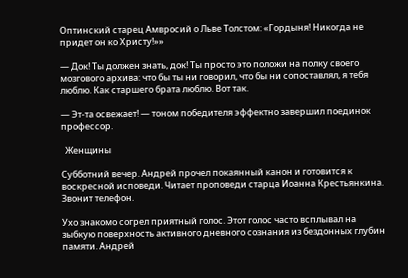Оптинский старец Амвросий о Льве Толстом: «Гордыня! Никогда не придет он ко Христу!»»

— Док! Ты должен знать, док! Ты просто это положи на полку своего мозгового архива: что бы ты ни говорил, что бы ни сопоставлял, я тебя люблю. Как старшего брата люблю. Вот так.

— Эт-та освежает! — тоном победителя эффектно завершил поединок профессор.

  Женщины

Субботний вечер. Андрей прочел покаянный канон и готовится к воскресной исповеди. Читает проповеди старца Иоанна Крестьянкина. Звонит телефон.

Ухо знакомо согрел приятный голос. Этот голос часто всплывал на зыбкую поверхность активного дневного сознания из бездонных глубин памяти. Андрей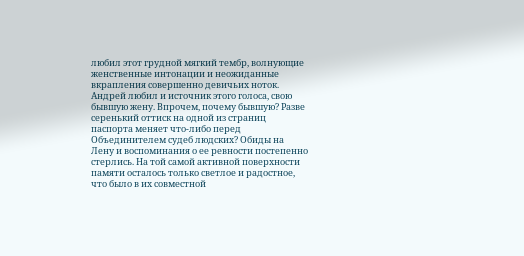любил этот грудной мягкий тембр, волнующие женственные интонации и неожиданные вкрапления совершенно девичьих ноток. Андрей любил и источник этого голоса, свою бывшую жену. Впрочем, почему бывшую? Разве серенький оттиск на одной из страниц паспорта меняет что-либо перед Объединителем судеб людских? Обиды на Лену и воспоминания о ее ревности постепенно стерлись. На той самой активной поверхности памяти осталось только светлое и радостное, что было в их совместной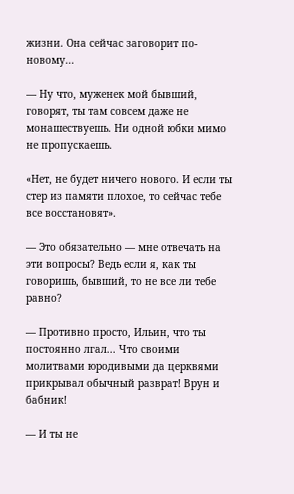жизни. Она сейчас заговорит по-новому...

— Ну что, муженек мой бывший, говорят, ты там совсем даже не монашествуешь. Ни одной юбки мимо не пропускаешь.

«Нет, не будет ничего нового. И если ты стер из памяти плохое, то сейчас тебе все восстановят».

— Это обязательно — мне отвечать на эти вопросы? Ведь если я, как ты говоришь, бывший, то не все ли тебе равно?

— Противно просто, Ильин, что ты постоянно лгал... Что своими молитвами юродивыми да церквями прикрывал обычный разврат! Врун и бабник!

— И ты не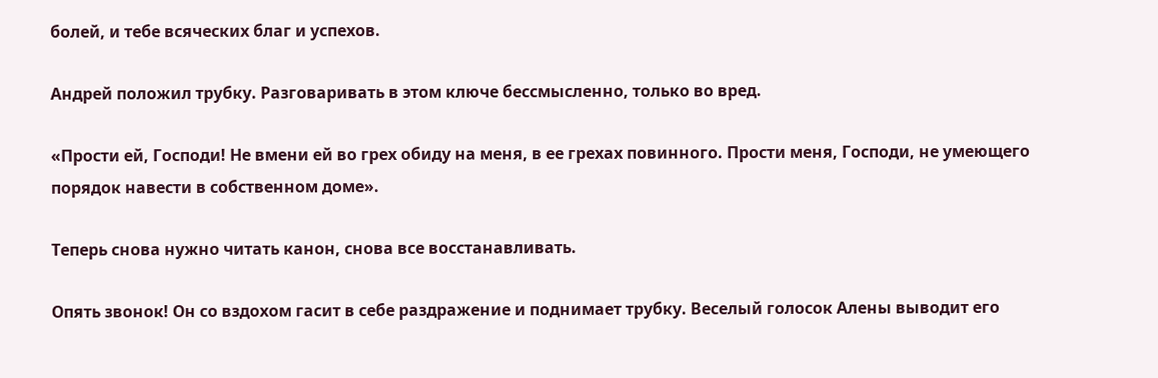болей, и тебе всяческих благ и успехов.

Андрей положил трубку. Разговаривать в этом ключе бессмысленно, только во вред.

«Прости ей, Господи! Не вмени ей во грех обиду на меня, в ее грехах повинного. Прости меня, Господи, не умеющего порядок навести в собственном доме».

Теперь снова нужно читать канон, снова все восстанавливать.

Опять звонок! Он со вздохом гасит в себе раздражение и поднимает трубку. Веселый голосок Алены выводит его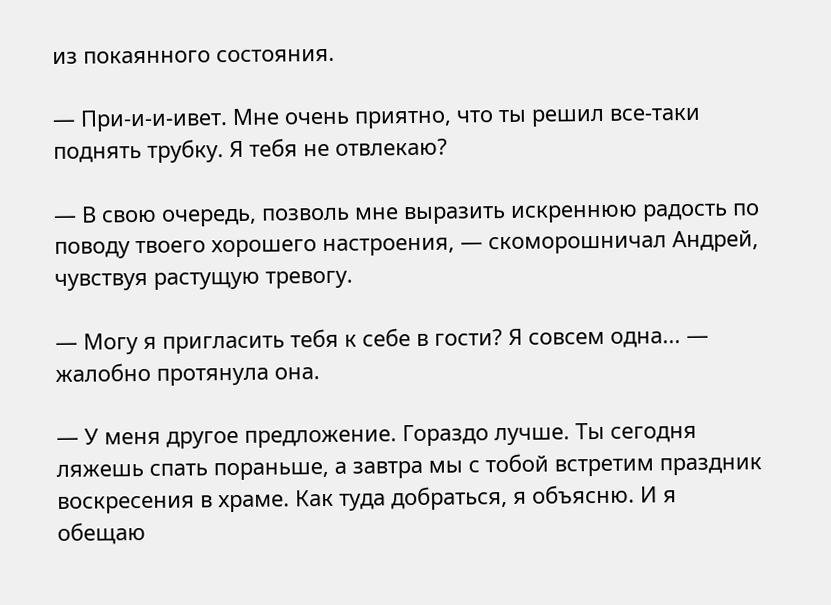из покаянного состояния.

— При-и-и-ивет. Мне очень приятно, что ты решил все-таки поднять трубку. Я тебя не отвлекаю?

— В свою очередь, позволь мне выразить искреннюю радость по поводу твоего хорошего настроения, — скоморошничал Андрей, чувствуя растущую тревогу.

— Могу я пригласить тебя к себе в гости? Я совсем одна... — жалобно протянула она.

— У меня другое предложение. Гораздо лучше. Ты сегодня ляжешь спать пораньше, а завтра мы с тобой встретим праздник воскресения в храме. Как туда добраться, я объясню. И я обещаю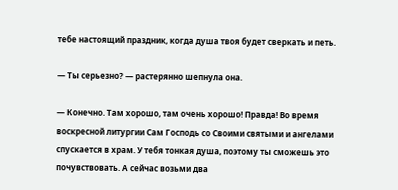тебе настоящий праздник, когда душа твоя будет сверкать и петь.

— Ты серьезно? — растерянно шепнула она.

— Конечно. Там хорошо, там очень хорошо! Правда! Во время воскресной литургии Сам Господь со Своими святыми и ангелами спускается в храм. У тебя тонкая душа, поэтому ты сможешь это почувствовать. А сейчас возьми два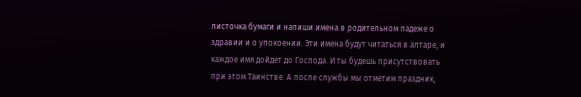листочка бумаги и напиши имена в родительном падеже о здравии и о упокоении. Эти имена будут читаться в алтаре, и каждое имя дойдет до Господа. И ты будешь присутствовать при этом Таинстве. А после службы мы отметим праздник,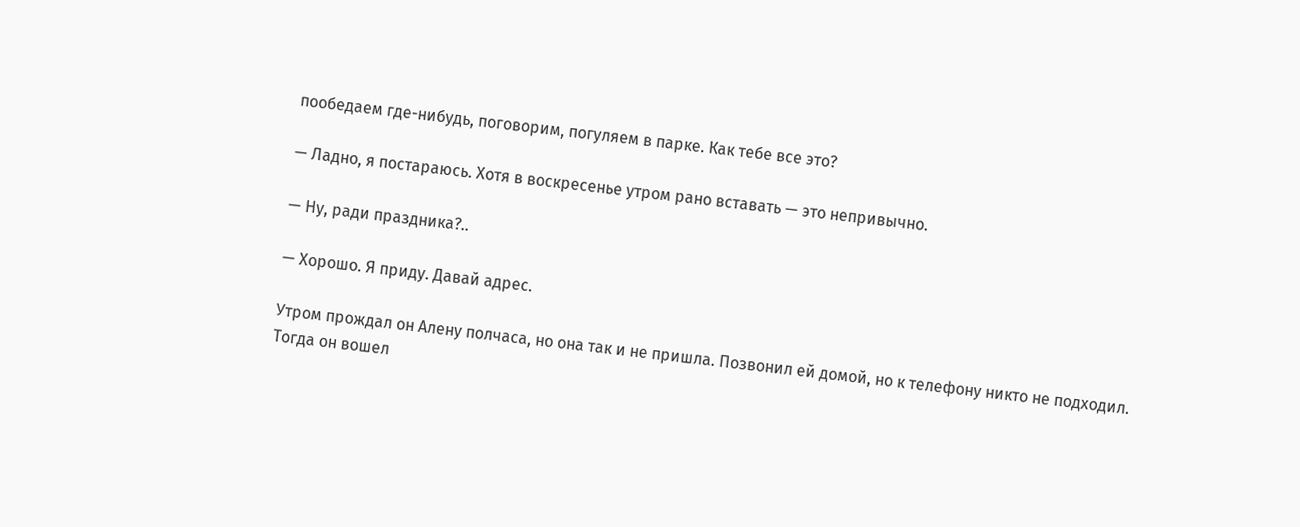пообедаем где-нибудь, поговорим, погуляем в парке. Как тебе все это?

— Ладно, я постараюсь. Хотя в воскресенье утром рано вставать — это непривычно.

— Ну, ради праздника?..

— Хорошо. Я приду. Давай адрес.

Утром прождал он Алену полчаса, но она так и не пришла. Позвонил ей домой, но к телефону никто не подходил. Тогда он вошел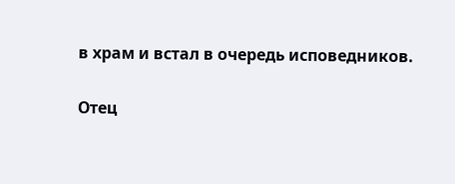в храм и встал в очередь исповедников.

Отец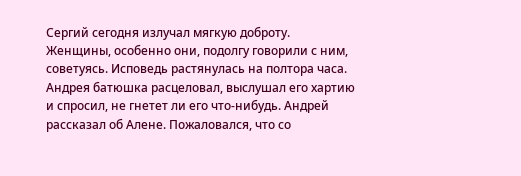Сергий сегодня излучал мягкую доброту. Женщины, особенно они, подолгу говорили с ним, советуясь. Исповедь растянулась на полтора часа. Андрея батюшка расцеловал, выслушал его хартию и спросил, не гнетет ли его что-нибудь. Андрей рассказал об Алене. Пожаловался, что со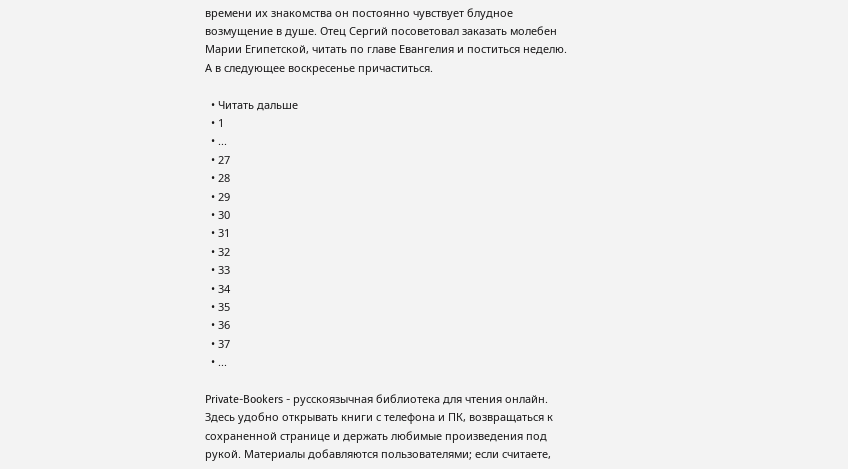времени их знакомства он постоянно чувствует блудное возмущение в душе. Отец Сергий посоветовал заказать молебен Марии Египетской, читать по главе Евангелия и поститься неделю. А в следующее воскресенье причаститься.

  • Читать дальше
  • 1
  • ...
  • 27
  • 28
  • 29
  • 30
  • 31
  • 32
  • 33
  • 34
  • 35
  • 36
  • 37
  • ...

Private-Bookers - русскоязычная библиотека для чтения онлайн. Здесь удобно открывать книги с телефона и ПК, возвращаться к сохраненной странице и держать любимые произведения под рукой. Материалы добавляются пользователями; если считаете,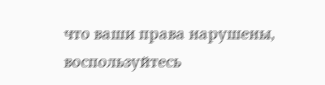что ваши права нарушены, воспользуйтесь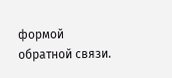формой обратной связи.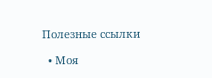Полезные ссылки

  • Моя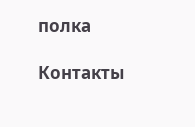полка

Контакты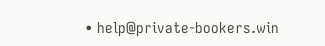• help@private-bookers.win